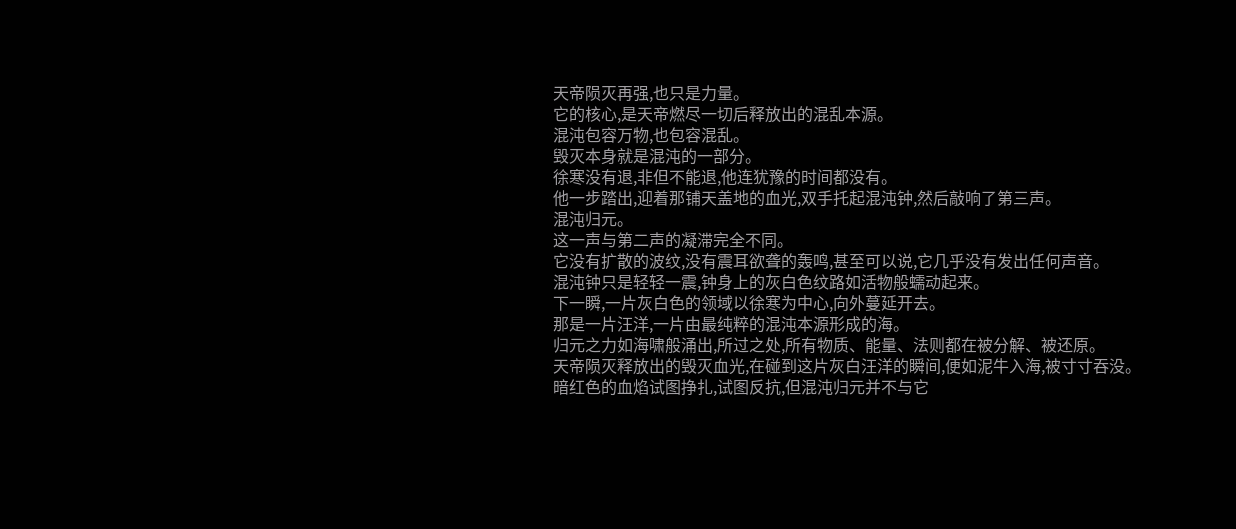天帝陨灭再强,也只是力量。
它的核心,是天帝燃尽一切后释放出的混乱本源。
混沌包容万物,也包容混乱。
毁灭本身就是混沌的一部分。
徐寒没有退,非但不能退,他连犹豫的时间都没有。
他一步踏出,迎着那铺天盖地的血光,双手托起混沌钟,然后敲响了第三声。
混沌归元。
这一声与第二声的凝滞完全不同。
它没有扩散的波纹,没有震耳欲聋的轰鸣,甚至可以说,它几乎没有发出任何声音。
混沌钟只是轻轻一震,钟身上的灰白色纹路如活物般蠕动起来。
下一瞬,一片灰白色的领域以徐寒为中心,向外蔓延开去。
那是一片汪洋,一片由最纯粹的混沌本源形成的海。
归元之力如海啸般涌出,所过之处,所有物质、能量、法则都在被分解、被还原。
天帝陨灭释放出的毁灭血光,在碰到这片灰白汪洋的瞬间,便如泥牛入海,被寸寸吞没。
暗红色的血焰试图挣扎,试图反抗,但混沌归元并不与它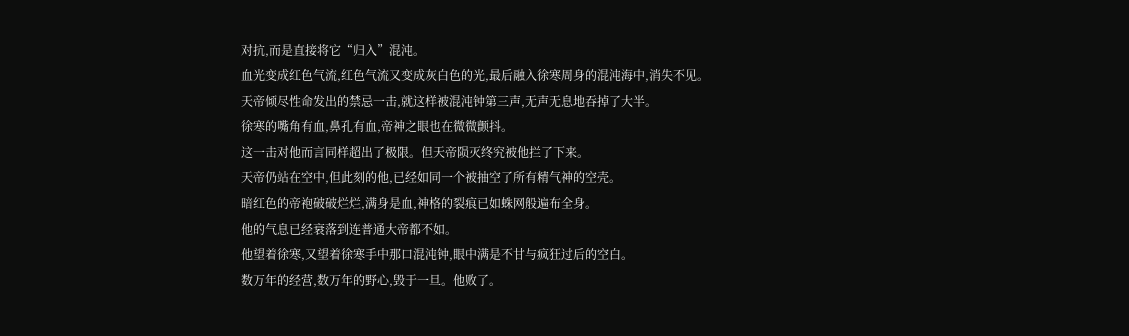对抗,而是直接将它“归入”混沌。
血光变成红色气流,红色气流又变成灰白色的光,最后融入徐寒周身的混沌海中,消失不见。
天帝倾尽性命发出的禁忌一击,就这样被混沌钟第三声,无声无息地吞掉了大半。
徐寒的嘴角有血,鼻孔有血,帝神之眼也在微微颤抖。
这一击对他而言同样超出了极限。但天帝陨灭终究被他拦了下来。
天帝仍站在空中,但此刻的他,已经如同一个被抽空了所有精气神的空壳。
暗红色的帝袍破破烂烂,满身是血,神格的裂痕已如蛛网般遍布全身。
他的气息已经衰落到连普通大帝都不如。
他望着徐寒,又望着徐寒手中那口混沌钟,眼中满是不甘与疯狂过后的空白。
数万年的经营,数万年的野心,毁于一旦。他败了。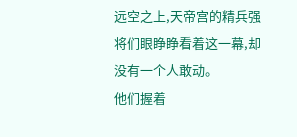远空之上,天帝宫的精兵强将们眼睁睁看着这一幕,却没有一个人敢动。
他们握着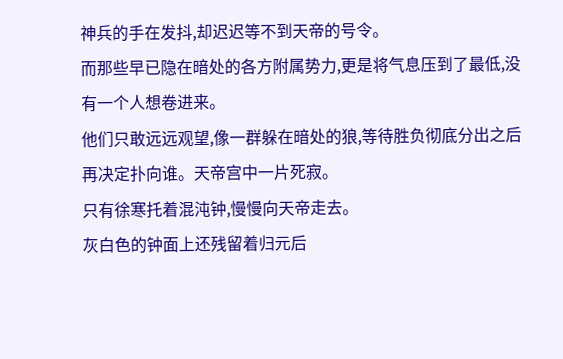神兵的手在发抖,却迟迟等不到天帝的号令。
而那些早已隐在暗处的各方附属势力,更是将气息压到了最低,没有一个人想卷进来。
他们只敢远远观望,像一群躲在暗处的狼,等待胜负彻底分出之后再决定扑向谁。天帝宫中一片死寂。
只有徐寒托着混沌钟,慢慢向天帝走去。
灰白色的钟面上还残留着归元后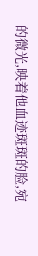的微光,映着他血迹斑斑的脸,宛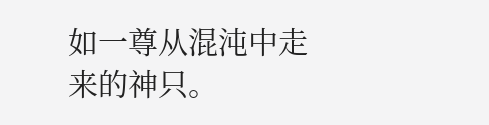如一尊从混沌中走来的神只。